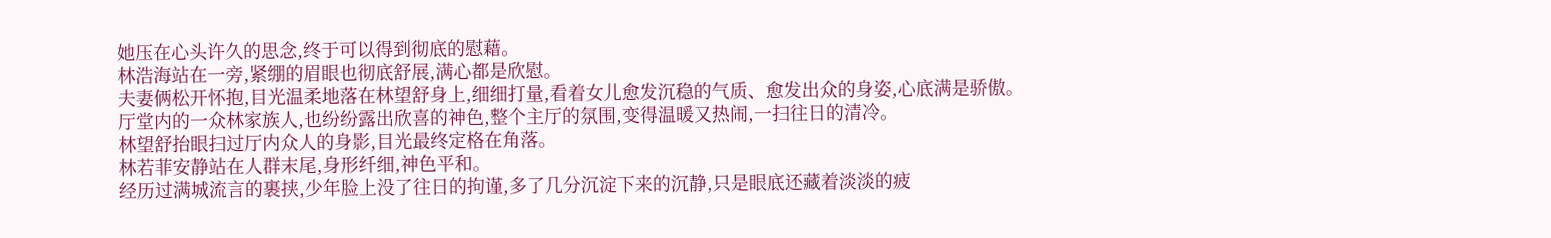她压在心头许久的思念,终于可以得到彻底的慰藉。
林浩海站在一旁,紧绷的眉眼也彻底舒展,满心都是欣慰。
夫妻俩松开怀抱,目光温柔地落在林望舒身上,细细打量,看着女儿愈发沉稳的气质、愈发出众的身姿,心底满是骄傲。
厅堂内的一众林家族人,也纷纷露出欣喜的神色,整个主厅的氛围,变得温暖又热闹,一扫往日的清冷。
林望舒抬眼扫过厅内众人的身影,目光最终定格在角落。
林若菲安静站在人群末尾,身形纤细,神色平和。
经历过满城流言的裹挟,少年脸上没了往日的拘谨,多了几分沉淀下来的沉静,只是眼底还藏着淡淡的疲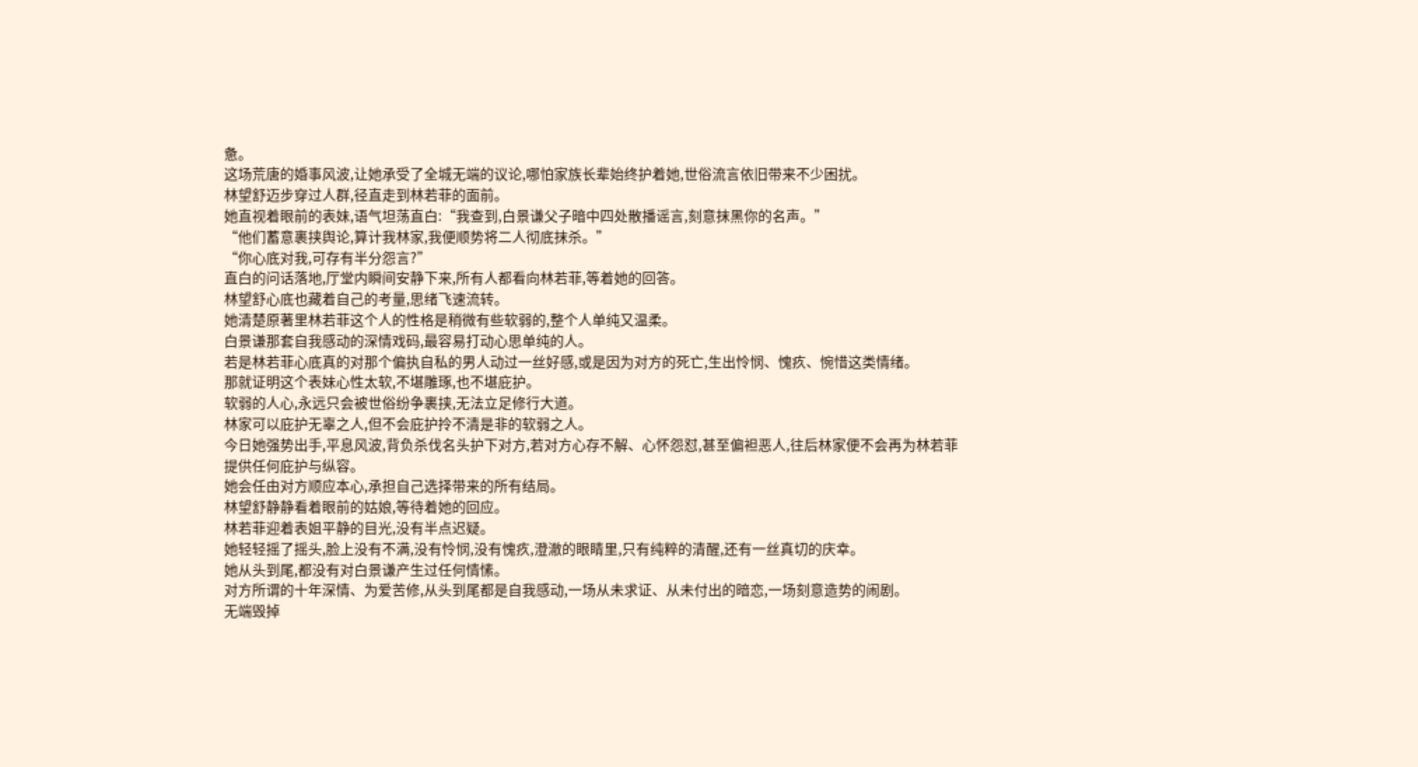惫。
这场荒唐的婚事风波,让她承受了全城无端的议论,哪怕家族长辈始终护着她,世俗流言依旧带来不少困扰。
林望舒迈步穿过人群,径直走到林若菲的面前。
她直视着眼前的表妹,语气坦荡直白:“我查到,白景谦父子暗中四处散播谣言,刻意抹黑你的名声。”
“他们蓄意裹挟舆论,算计我林家,我便顺势将二人彻底抹杀。”
“你心底对我,可存有半分怨言?”
直白的问话落地,厅堂内瞬间安静下来,所有人都看向林若菲,等着她的回答。
林望舒心底也藏着自己的考量,思绪飞速流转。
她清楚原著里林若菲这个人的性格是稍微有些软弱的,整个人单纯又温柔。
白景谦那套自我感动的深情戏码,最容易打动心思单纯的人。
若是林若菲心底真的对那个偏执自私的男人动过一丝好感,或是因为对方的死亡,生出怜悯、愧疚、惋惜这类情绪。
那就证明这个表妹心性太软,不堪雕琢,也不堪庇护。
软弱的人心,永远只会被世俗纷争裹挟,无法立足修行大道。
林家可以庇护无辜之人,但不会庇护拎不清是非的软弱之人。
今日她强势出手,平息风波,背负杀伐名头护下对方,若对方心存不解、心怀怨怼,甚至偏袒恶人,往后林家便不会再为林若菲提供任何庇护与纵容。
她会任由对方顺应本心,承担自己选择带来的所有结局。
林望舒静静看着眼前的姑娘,等待着她的回应。
林若菲迎着表姐平静的目光,没有半点迟疑。
她轻轻摇了摇头,脸上没有不满,没有怜悯,没有愧疚,澄澈的眼睛里,只有纯粹的清醒,还有一丝真切的庆幸。
她从头到尾,都没有对白景谦产生过任何情愫。
对方所谓的十年深情、为爱苦修,从头到尾都是自我感动,一场从未求证、从未付出的暗恋,一场刻意造势的闹剧。
无端毁掉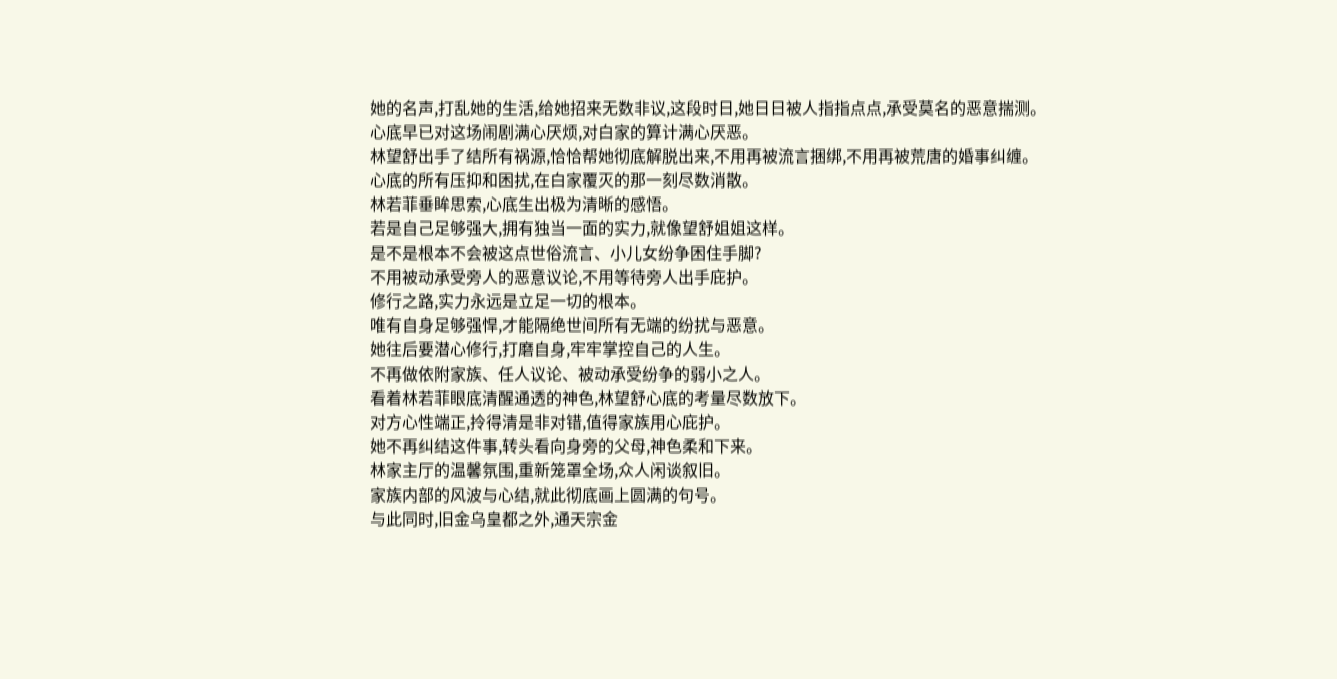她的名声,打乱她的生活,给她招来无数非议,这段时日,她日日被人指指点点,承受莫名的恶意揣测。
心底早已对这场闹剧满心厌烦,对白家的算计满心厌恶。
林望舒出手了结所有祸源,恰恰帮她彻底解脱出来,不用再被流言捆绑,不用再被荒唐的婚事纠缠。
心底的所有压抑和困扰,在白家覆灭的那一刻尽数消散。
林若菲垂眸思索,心底生出极为清晰的感悟。
若是自己足够强大,拥有独当一面的实力,就像望舒姐姐这样。
是不是根本不会被这点世俗流言、小儿女纷争困住手脚?
不用被动承受旁人的恶意议论,不用等待旁人出手庇护。
修行之路,实力永远是立足一切的根本。
唯有自身足够强悍,才能隔绝世间所有无端的纷扰与恶意。
她往后要潜心修行,打磨自身,牢牢掌控自己的人生。
不再做依附家族、任人议论、被动承受纷争的弱小之人。
看着林若菲眼底清醒通透的神色,林望舒心底的考量尽数放下。
对方心性端正,拎得清是非对错,值得家族用心庇护。
她不再纠结这件事,转头看向身旁的父母,神色柔和下来。
林家主厅的温馨氛围,重新笼罩全场,众人闲谈叙旧。
家族内部的风波与心结,就此彻底画上圆满的句号。
与此同时,旧金乌皇都之外,通天宗金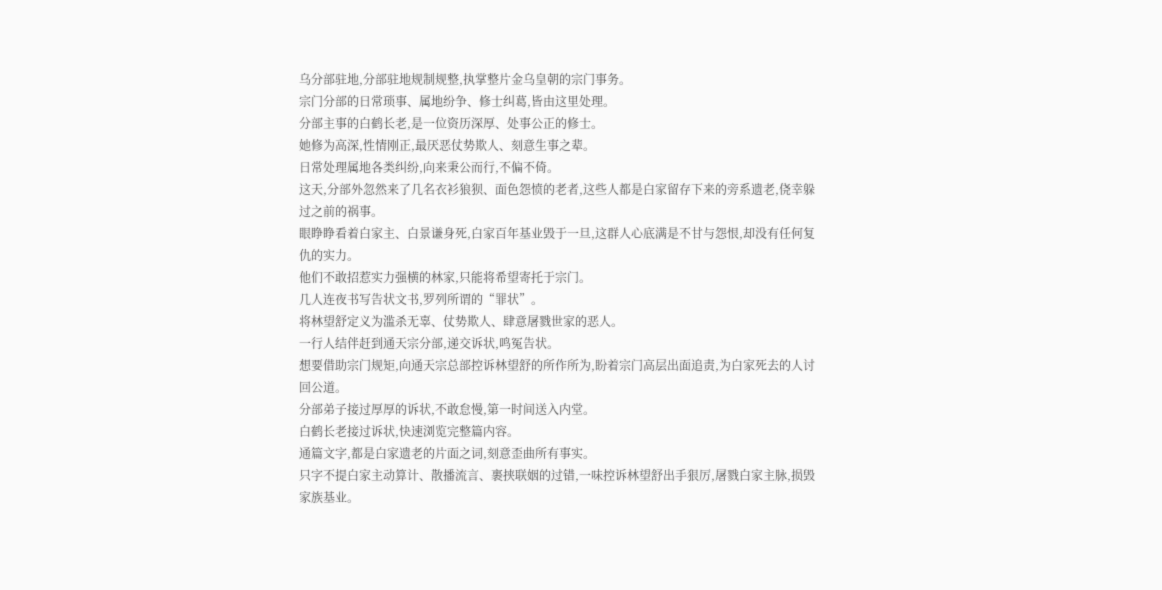乌分部驻地,分部驻地规制规整,执掌整片金乌皇朝的宗门事务。
宗门分部的日常琐事、属地纷争、修士纠葛,皆由这里处理。
分部主事的白鹤长老,是一位资历深厚、处事公正的修士。
她修为高深,性情刚正,最厌恶仗势欺人、刻意生事之辈。
日常处理属地各类纠纷,向来秉公而行,不偏不倚。
这天,分部外忽然来了几名衣衫狼狈、面色怨愤的老者,这些人都是白家留存下来的旁系遗老,侥幸躲过之前的祸事。
眼睁睁看着白家主、白景谦身死,白家百年基业毁于一旦,这群人心底满是不甘与怨恨,却没有任何复仇的实力。
他们不敢招惹实力强横的林家,只能将希望寄托于宗门。
几人连夜书写告状文书,罗列所谓的“罪状”。
将林望舒定义为滥杀无辜、仗势欺人、肆意屠戮世家的恶人。
一行人结伴赶到通天宗分部,递交诉状,鸣冤告状。
想要借助宗门规矩,向通天宗总部控诉林望舒的所作所为,盼着宗门高层出面追责,为白家死去的人讨回公道。
分部弟子接过厚厚的诉状,不敢怠慢,第一时间送入内堂。
白鹤长老接过诉状,快速浏览完整篇内容。
通篇文字,都是白家遗老的片面之词,刻意歪曲所有事实。
只字不提白家主动算计、散播流言、裹挟联姻的过错,一味控诉林望舒出手狠厉,屠戮白家主脉,损毁家族基业。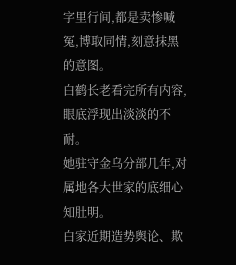字里行间,都是卖惨喊冤,博取同情,刻意抹黑的意图。
白鹤长老看完所有内容,眼底浮现出淡淡的不耐。
她驻守金乌分部几年,对属地各大世家的底细心知肚明。
白家近期造势舆论、欺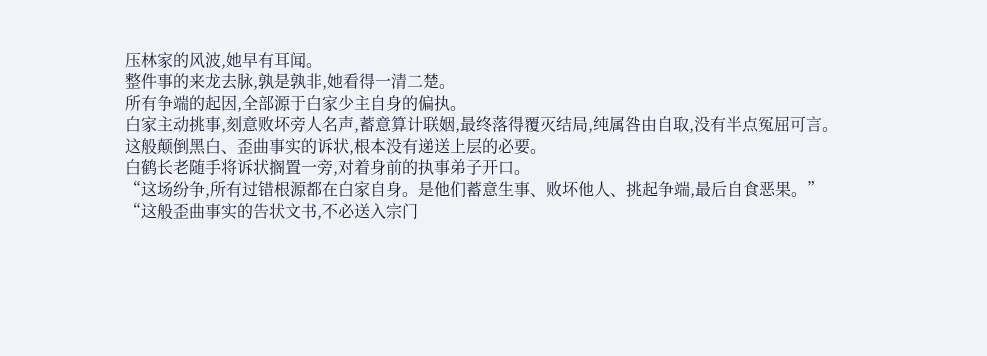压林家的风波,她早有耳闻。
整件事的来龙去脉,孰是孰非,她看得一清二楚。
所有争端的起因,全部源于白家少主自身的偏执。
白家主动挑事,刻意败坏旁人名声,蓄意算计联姻,最终落得覆灭结局,纯属咎由自取,没有半点冤屈可言。
这般颠倒黑白、歪曲事实的诉状,根本没有递送上层的必要。
白鹤长老随手将诉状搁置一旁,对着身前的执事弟子开口。
“这场纷争,所有过错根源都在白家自身。是他们蓄意生事、败坏他人、挑起争端,最后自食恶果。”
“这般歪曲事实的告状文书,不必送入宗门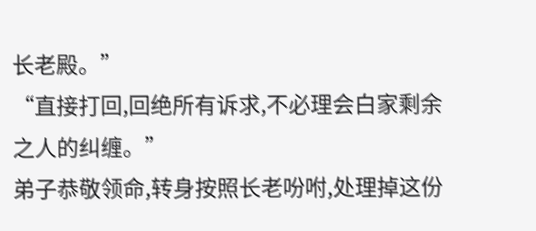长老殿。”
“直接打回,回绝所有诉求,不必理会白家剩余之人的纠缠。”
弟子恭敬领命,转身按照长老吩咐,处理掉这份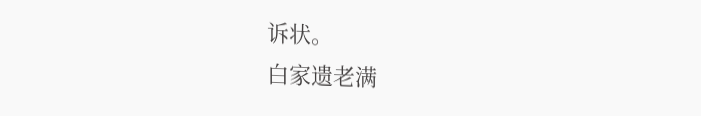诉状。
白家遗老满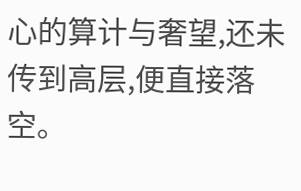心的算计与奢望,还未传到高层,便直接落空。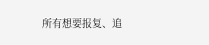所有想要报复、追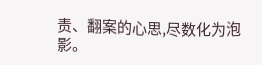责、翻案的心思,尽数化为泡影。